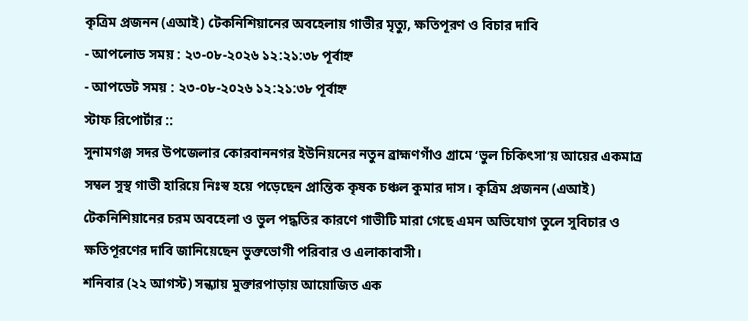কৃত্রিম প্রজনন (এআই) টেকনিশিয়ানের অবহেলায় গাভীর মৃত্যু, ক্ষতিপূরণ ও বিচার দাবি
- আপলোড সময় : ২৩-০৮-২০২৬ ১২:২১:৩৮ পূর্বাহ্ন
- আপডেট সময় : ২৩-০৮-২০২৬ ১২:২১:৩৮ পূর্বাহ্ন
স্টাফ রিপোর্টার ::
সুনামগঞ্জ সদর উপজেলার কোরবাননগর ইউনিয়নের নতুন ব্রাহ্মণগাঁও গ্রামে ‘ভুল চিকিৎসা’য় আয়ের একমাত্র সম্বল সুস্থ গাভী হারিয়ে নিঃস্ব হয়ে পড়েছেন প্রান্তিক কৃষক চঞ্চল কুমার দাস। কৃত্রিম প্রজনন (এআই) টেকনিশিয়ানের চরম অবহেলা ও ভুল পদ্ধতির কারণে গাভীটি মারা গেছে এমন অভিযোগ তুলে সুবিচার ও ক্ষতিপূরণের দাবি জানিয়েছেন ভুক্তভোগী পরিবার ও এলাকাবাসী।
শনিবার (২২ আগস্ট) সন্ধ্যায় মুক্তারপাড়ায় আয়োজিত এক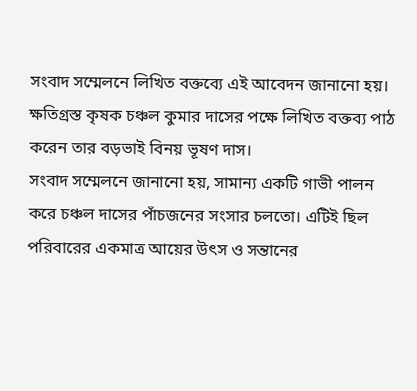সংবাদ সম্মেলনে লিখিত বক্তব্যে এই আবেদন জানানো হয়। ক্ষতিগ্রস্ত কৃষক চঞ্চল কুমার দাসের পক্ষে লিখিত বক্তব্য পাঠ করেন তার বড়ভাই বিনয় ভূষণ দাস।
সংবাদ সম্মেলনে জানানো হয়, সামান্য একটি গাভী পালন করে চঞ্চল দাসের পাঁচজনের সংসার চলতো। এটিই ছিল পরিবারের একমাত্র আয়ের উৎস ও সন্তানের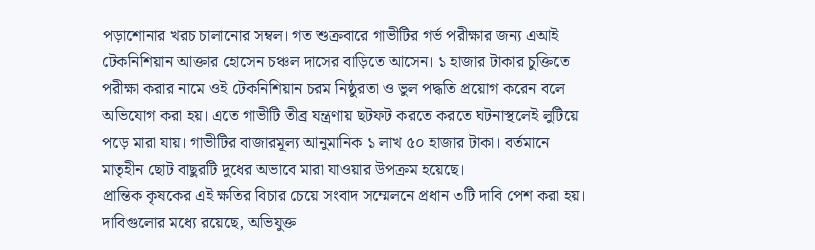পড়াশোনার খরচ চালানোর সম্বল। গত শুক্রবারে গাভীটির গর্ভ পরীক্ষার জন্য এআই টেকনিশিয়ান আক্তার হোসেন চঞ্চল দাসের বাড়িতে আসেন। ১ হাজার টাকার চুক্তিতে পরীক্ষা করার নামে ওই টেকনিশিয়ান চরম নিষ্ঠুরতা ও ভুল পদ্ধতি প্রয়োগ করেন বলে অভিযোগ করা হয়। এতে গাভীটি তীব্র যন্ত্রণায় ছটফট করতে করতে ঘটনাস্থলেই লুটিয়ে পড়ে মারা যায়। গাভীটির বাজারমূল্য আনুমানিক ১ লাখ ৫০ হাজার টাকা। বর্তমানে মাতৃহীন ছোট বাছুরটি দুধের অভাবে মারা যাওয়ার উপক্রম হয়েছে।
প্রান্তিক কৃষকের এই ক্ষতির বিচার চেয়ে সংবাদ সম্মেলনে প্রধান ৩টি দাবি পেশ করা হয়। দাবিগুলোর মধ্যে রয়েছে, অভিযুক্ত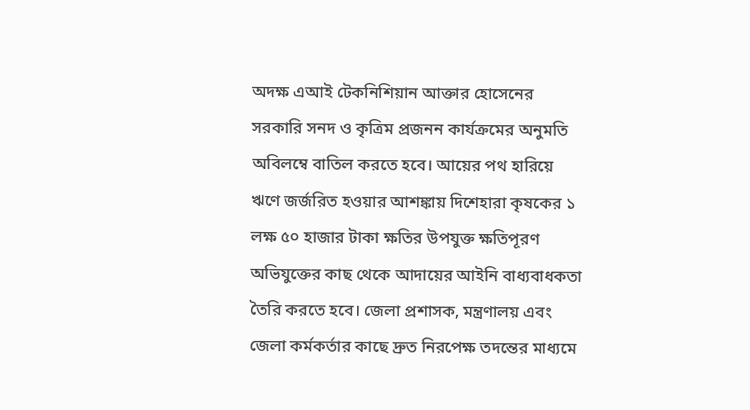অদক্ষ এআই টেকনিশিয়ান আক্তার হোসেনের সরকারি সনদ ও কৃত্রিম প্রজনন কার্যক্রমের অনুমতি অবিলম্বে বাতিল করতে হবে। আয়ের পথ হারিয়ে ঋণে জর্জরিত হওয়ার আশঙ্কায় দিশেহারা কৃষকের ১ লক্ষ ৫০ হাজার টাকা ক্ষতির উপযুক্ত ক্ষতিপূরণ অভিযুক্তের কাছ থেকে আদায়ের আইনি বাধ্যবাধকতা তৈরি করতে হবে। জেলা প্রশাসক, মন্ত্রণালয় এবং জেলা কর্মকর্তার কাছে দ্রুত নিরপেক্ষ তদন্তের মাধ্যমে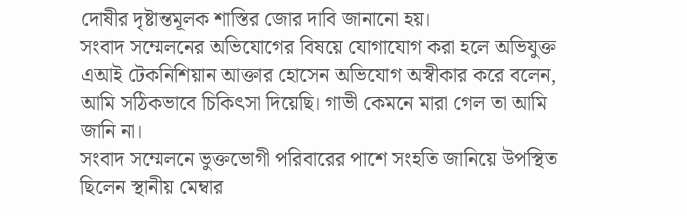দোষীর দৃষ্টান্তমূলক শাস্তির জোর দাবি জানানো হয়।
সংবাদ সম্মেলনের অভিযোগের বিষয়ে যোগাযোগ করা হলে অভিযুক্ত এআই টেকনিশিয়ান আক্তার হোসেন অভিযোগ অস্বীকার করে বলেন, আমি সঠিকভাবে চিকিৎসা দিয়েছি। গাভী কেমনে মারা গেল তা আমি জানি না।
সংবাদ সম্মেলনে ভুক্তভোগী পরিবারের পাশে সংহতি জানিয়ে উপস্থিত ছিলেন স্থানীয় মেম্বার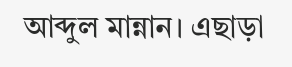আব্দুল মান্নান। এছাড়া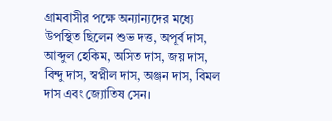গ্রামবাসীর পক্ষে অন্যান্যদের মধ্যে উপস্থিত ছিলেন শুভ দত্ত, অপূর্ব দাস, আব্দুল হেকিম, অসিত দাস, জয় দাস, বিন্দু দাস, স্বপ্নীল দাস, অঞ্জন দাস, বিমল দাস এবং জ্যোতিষ সেন।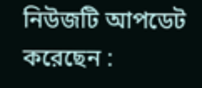নিউজটি আপডেট করেছেন :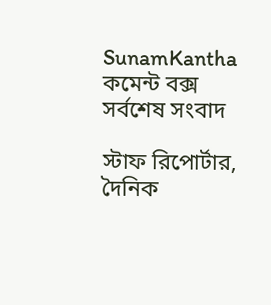SunamKantha
কমেন্ট বক্স
সর্বশেষ সংবাদ

স্টাফ রিপোর্টার, দৈনিক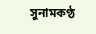সুনামকণ্ঠ